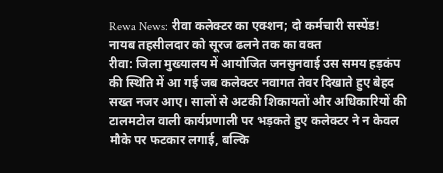Rewa News: रीवा कलेक्टर का एक्शन; दो कर्मचारी सस्पेंड! नायब तहसीलदार को सूरज ढलने तक का वक्त
रीवा: जिला मुख्यालय में आयोजित जनसुनवाई उस समय हड़कंप की स्थिति में आ गई जब कलेक्टर नवागत तेवर दिखाते हुए बेहद सख्त नजर आए। सालों से अटकी शिकायतों और अधिकारियों की टालमटोल वाली कार्यप्रणाली पर भड़कते हुए कलेक्टर ने न केवल मौके पर फटकार लगाई, बल्कि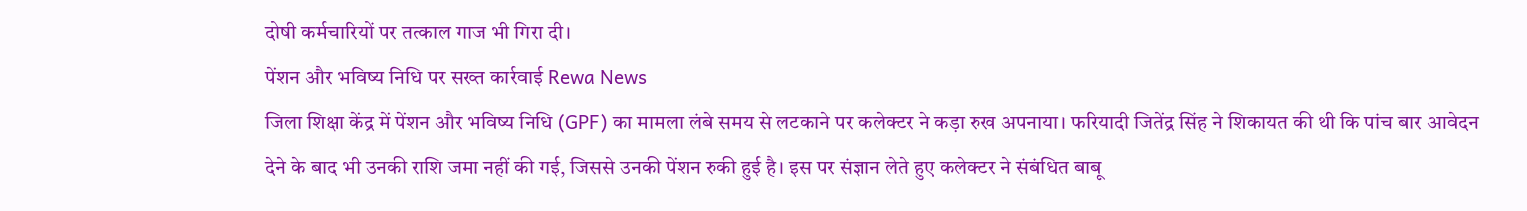दोषी कर्मचारियों पर तत्काल गाज भी गिरा दी।
पेंशन और भविष्य निधि पर सख्त कार्रवाई Rewa News
जिला शिक्षा केंद्र में पेंशन और भविष्य निधि (GPF) का मामला लंबे समय से लटकाने पर कलेक्टर ने कड़ा रुख अपनाया। फरियादी जितेंद्र सिंह ने शिकायत की थी कि पांच बार आवेदन देने के बाद भी उनकी राशि जमा नहीं की गई, जिससे उनकी पेंशन रुकी हुई है। इस पर संज्ञान लेते हुए कलेक्टर ने संबंधित बाबू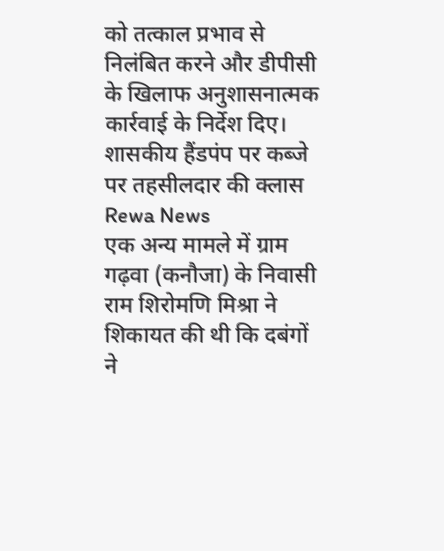को तत्काल प्रभाव से निलंबित करने और डीपीसी के खिलाफ अनुशासनात्मक कार्रवाई के निर्देश दिए।
शासकीय हैंडपंप पर कब्जे पर तहसीलदार की क्लास Rewa News
एक अन्य मामले में ग्राम गढ़वा (कनौजा) के निवासी राम शिरोमणि मिश्रा ने शिकायत की थी कि दबंगों ने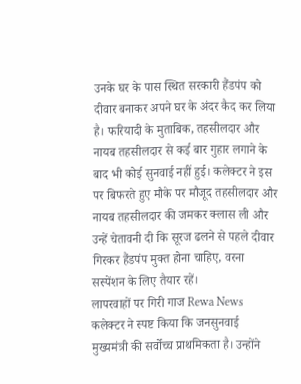उनके घर के पास स्थित सरकारी हैंडपंप को दीवार बनाकर अपने घर के अंदर कैद कर लिया है। फरियादी के मुताबिक, तहसीलदार और नायब तहसीलदार से कई बार गुहार लगाने के बाद भी कोई सुनवाई नहीं हुई। कलेक्टर ने इस पर बिफरते हुए मौके पर मौजूद तहसीलदार और नायब तहसीलदार की जमकर क्लास ली और उन्हें चेतावनी दी कि सूरज ढलने से पहले दीवार गिरकर हैंडपंप मुक्त होना चाहिए, वरना सस्पेंशन के लिए तैयार रहें।
लापरवाहों पर गिरी गाज Rewa News
कलेक्टर ने स्पष्ट किया कि जनसुनवाई मुख्यमंत्री की सर्वोच्च प्राथमिकता है। उन्होंने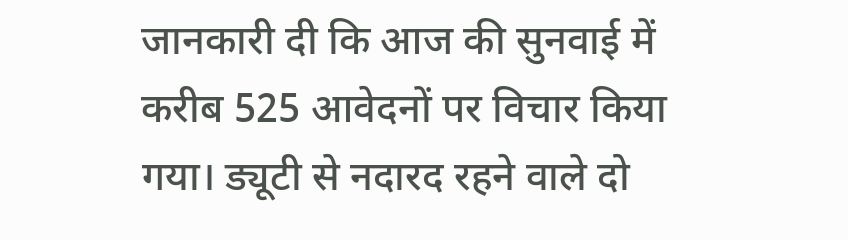जानकारी दी कि आज की सुनवाई में करीब 525 आवेदनों पर विचार किया गया। ड्यूटी से नदारद रहने वाले दो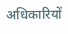अधिकारियों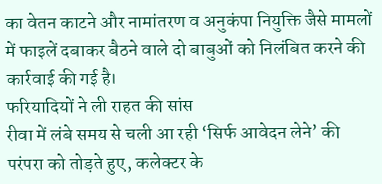का वेतन काटने और नामांतरण व अनुकंपा नियुक्ति जैसे मामलों में फाइलें दबाकर बैठने वाले दो बाबुओं को निलंबित करने की कार्रवाई की गई है।
फरियादियों ने ली राहत की सांस
रीवा में लंबे समय से चली आ रही ‘सिर्फ आवेदन लेने’ की परंपरा को तोड़ते हुए, कलेक्टर के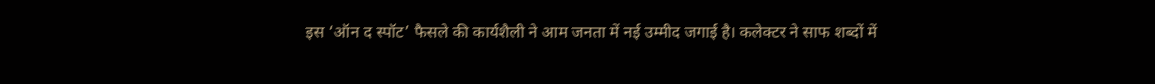इस ‘ऑन द स्पॉट’ फैसले की कार्यशैली ने आम जनता में नई उम्मीद जगाई है। कलेक्टर ने साफ शब्दों में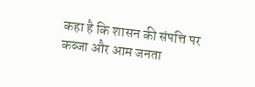कहा है कि शासन की संपत्ति पर कब्जा और आम जनता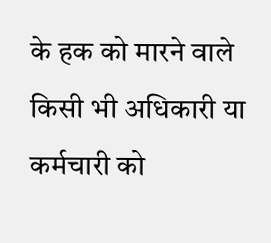के हक को मारने वाले किसी भी अधिकारी या कर्मचारी को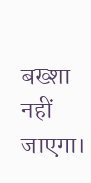बख्शा नहीं जाएगा।